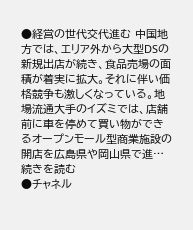●経営の世代交代進む 中国地方では、エリア外から大型DSの新規出店が続き、食品売場の面積が着実に拡大。それに伴い価格競争も激しくなっている。地場流通大手のイズミでは、店舗前に車を停めて買い物ができるオープンモール型商業施設の開店を広島県や岡山県で進…続きを読む
●チャネル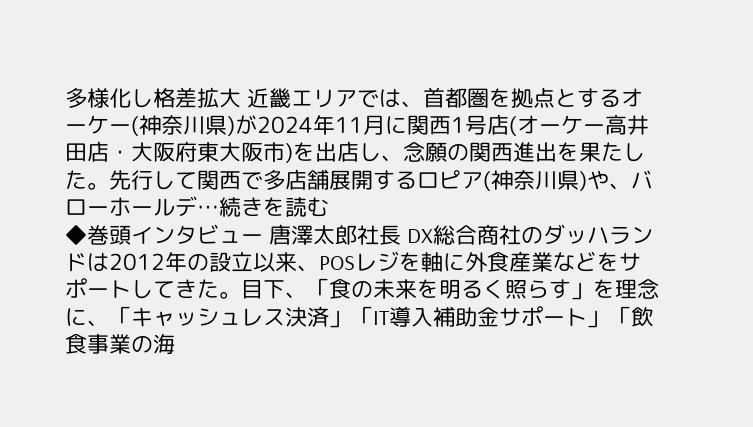多様化し格差拡大 近畿エリアでは、首都圏を拠点とするオーケー(神奈川県)が2024年11月に関西1号店(オーケー高井田店・大阪府東大阪市)を出店し、念願の関西進出を果たした。先行して関西で多店舗展開するロピア(神奈川県)や、バローホールデ…続きを読む
◆巻頭インタビュー 唐澤太郎社長 DX総合商社のダッハランドは2012年の設立以来、POSレジを軸に外食産業などをサポートしてきた。目下、「食の未来を明るく照らす」を理念に、「キャッシュレス決済」「IT導入補助金サポート」「飲食事業の海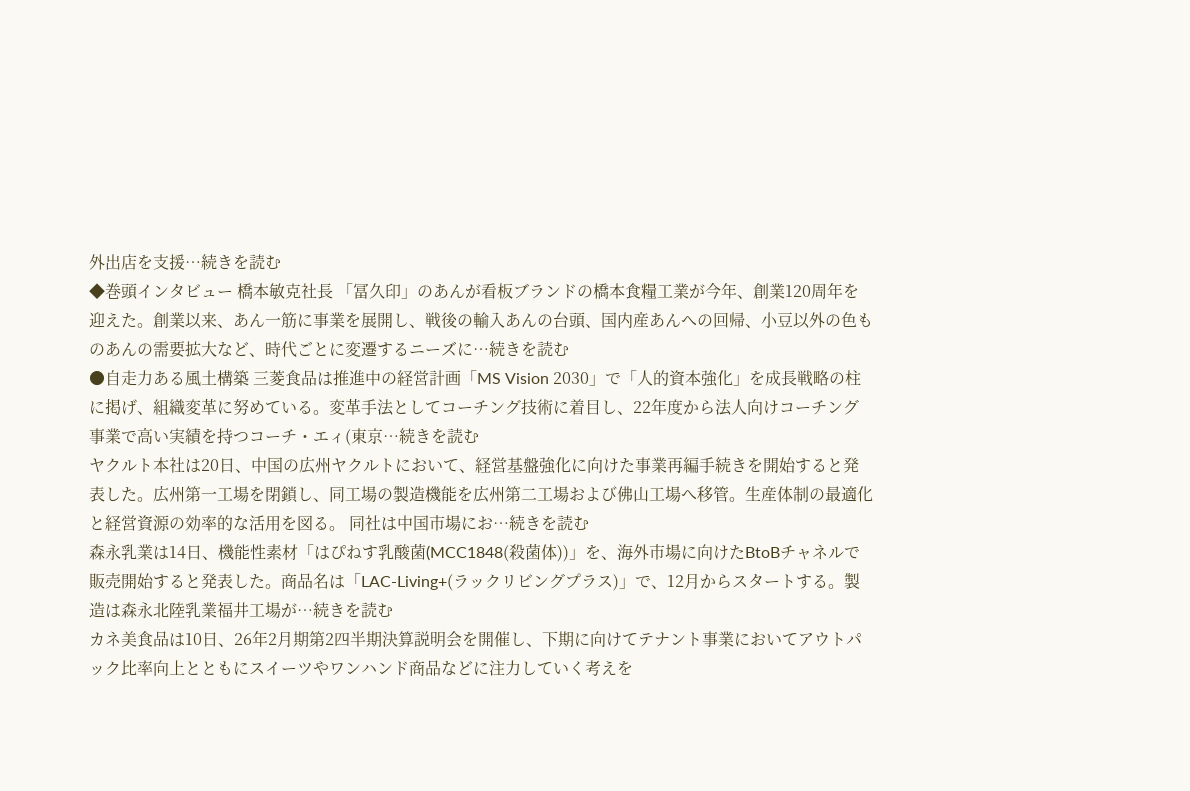外出店を支援…続きを読む
◆巻頭インタビュー 橋本敏克社長 「冨久印」のあんが看板ブランドの橋本食糧工業が今年、創業120周年を迎えた。創業以来、あん一筋に事業を展開し、戦後の輸入あんの台頭、国内産あんへの回帰、小豆以外の色ものあんの需要拡大など、時代ごとに変遷するニーズに…続きを読む
●自走力ある風土構築 三菱食品は推進中の経営計画「MS Vision 2030」で「人的資本強化」を成長戦略の柱に掲げ、組織変革に努めている。変革手法としてコーチング技術に着目し、22年度から法人向けコーチング事業で高い実績を持つコーチ・エィ(東京…続きを読む
ヤクルト本社は20日、中国の広州ヤクルトにおいて、経営基盤強化に向けた事業再編手続きを開始すると発表した。広州第一工場を閉鎖し、同工場の製造機能を広州第二工場および佛山工場へ移管。生産体制の最適化と経営資源の効率的な活用を図る。 同社は中国市場にお…続きを読む
森永乳業は14日、機能性素材「はぴねす乳酸菌(MCC1848(殺菌体))」を、海外市場に向けたBtoBチャネルで販売開始すると発表した。商品名は「LAC-Living+(ラックリビングプラス)」で、12月からスタートする。製造は森永北陸乳業福井工場が…続きを読む
カネ美食品は10日、26年2月期第2四半期決算説明会を開催し、下期に向けてテナント事業においてアウトパック比率向上とともにスイーツやワンハンド商品などに注力していく考えを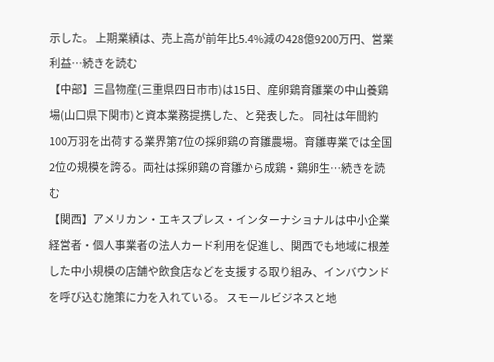示した。 上期業績は、売上高が前年比5.4%減の428億9200万円、営業利益…続きを読む
【中部】三昌物産(三重県四日市市)は15日、産卵鶏育雛業の中山養鶏場(山口県下関市)と資本業務提携した、と発表した。 同社は年間約100万羽を出荷する業界第7位の採卵鶏の育雛農場。育雛専業では全国2位の規模を誇る。両社は採卵鶏の育雛から成鶏・鶏卵生…続きを読む
【関西】アメリカン・エキスプレス・インターナショナルは中小企業経営者・個人事業者の法人カード利用を促進し、関西でも地域に根差した中小規模の店舗や飲食店などを支援する取り組み、インバウンドを呼び込む施策に力を入れている。 スモールビジネスと地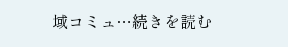域コミュ…続きを読む